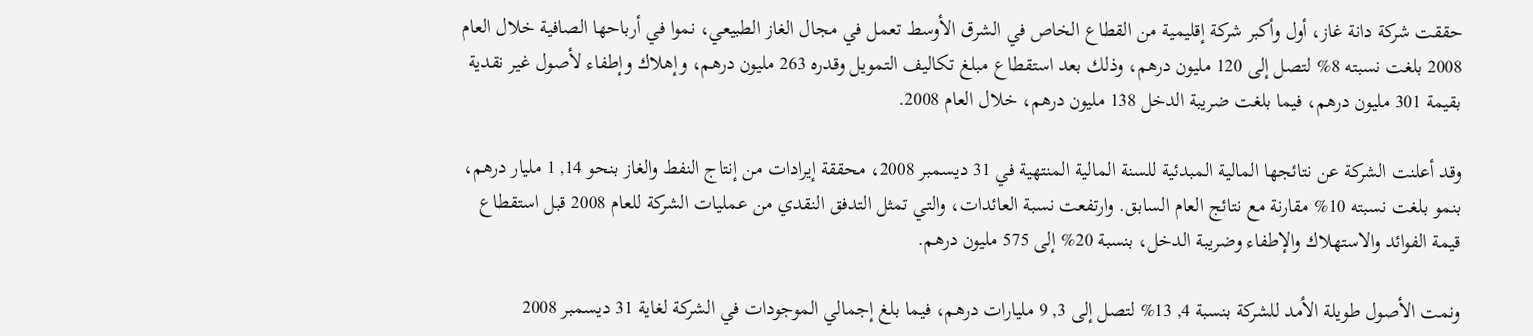حققت شركة دانة غاز، أول وأكبر شركة إقليمية من القطاع الخاص في الشرق الأوسط تعمل في مجال الغاز الطبيعي، نموا في أرباحها الصافية خلال العام 2008 بلغت نسبته 8% لتصل إلى 120 مليون درهم، وذلك بعد استقطاع مبلغ تكاليف التمويل وقدره 263 مليون درهم، وإهلاك وإطفاء لأصول غير نقدية بقيمة 301 مليون درهم، فيما بلغت ضريبة الدخل 138 مليون درهم، خلال العام 2008.

وقد أعلنت الشركة عن نتائجها المالية المبدئية للسنة المالية المنتهية في 31 ديسمبر 2008، محققة إيرادات من إنتاج النفط والغاز بنحو 14, 1 مليار درهم، بنمو بلغت نسبته 10% مقارنة مع نتائج العام السابق. وارتفعت نسبة العائدات، والتي تمثل التدفق النقدي من عمليات الشركة للعام 2008 قبل استقطاع قيمة الفوائد والاستهلاك والإطفاء وضريبة الدخل، بنسبة 20% إلى 575 مليون درهم.

ونمت الأصول طويلة الأمد للشركة بنسبة 4, 13% لتصل إلى 3, 9 مليارات درهم، فيما بلغ إجمالي الموجودات في الشركة لغاية 31 ديسمبر 2008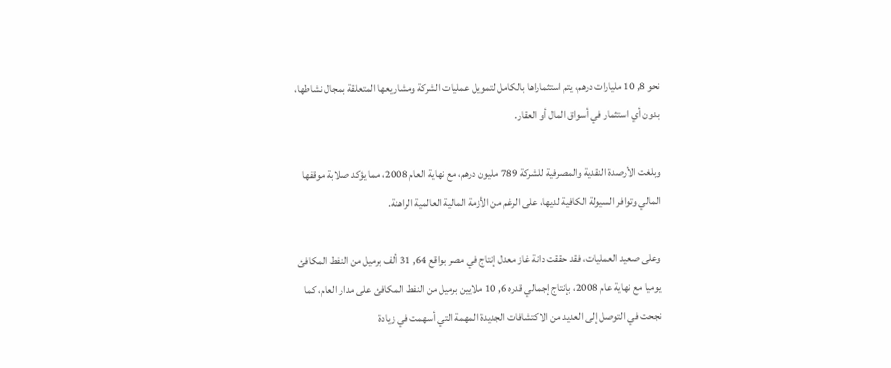نحو 8, 10 مليارات درهم، يتم استثماراها بالكامل لتمويل عمليات الشركة ومشاريعها المتعلقة بمجال نشاطها، بدون أي استثمار في أسواق المال أو العقار.

وبلغت الأرصدة النقدية والمصرفية للشركة 789 مليون درهم، مع نهاية العام 2008، مما يؤكد صلابة موقفها المالي وتوافر السيولة الكافية لديها، على الرغم من الأزمة المالية العالمية الراهنة.

وعلى صعيد العمليات، فقد حققت دانة غاز معدل إنتاج في مصر بواقع 64, 31 ألف برميل من النفط المكافئ يوميا مع نهاية عام 2008، بإنتاج إجمالي قدره 6, 10 ملايين برميل من النفط المكافئ على مدار العام، كما نجحت في التوصل إلى العديد من الاكتشافات الجديدة المهمة التي أسهمت في زيادة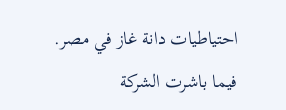احتياطيات دانة غاز في مصر. فيما باشرت الشركة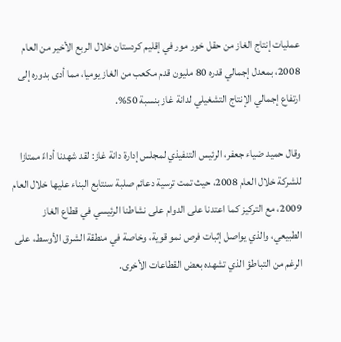عمليات إنتاج الغاز من حقل خور مور في إقليم كردستان خلال الربع الأخير من العام 2008، بمعدل إجمالي قدره 80 مليون قدم مكعب من الغاز يوميا، مما أدى بدوره إلى ارتفاع إجمالي الإنتاج التشغيلي لدانة غاز بنسبة 50%.

وقال حميد ضياء جعفر، الرئيس التنفيذي لمجلس إدارة دانة غاز: لقد شهدنا أداءً ممتازا للشركة خلال العام 2008، حيث تمت ترسية دعائم صلبة سنتابع البناء عليها خلال العام 2009، مع التركيز كما اعتدنا على الدوام على نشاطنا الرئيسي في قطاع الغاز الطبيعي، والذي يواصل إثبات فرص نمو قوية، وخاصة في منطقة الشرق الأوسط، على الرغم من التباطؤ الذي تشهده بعض القطاعات الأخرى.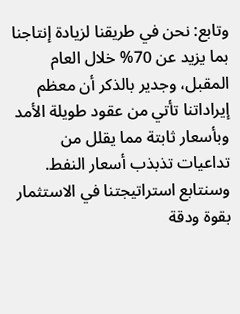وتابع: نحن في طريقنا لزيادة إنتاجنا بما يزيد عن 70% خلال العام المقبل، وجدير بالذكر أن معظم إيراداتنا تأتي من عقود طويلة الأمد وبأسعار ثابتة مما يقلل من تداعيات تذبذب أسعار النفط. وسنتابع استراتيجتنا في الاستثمار بقوة ودقة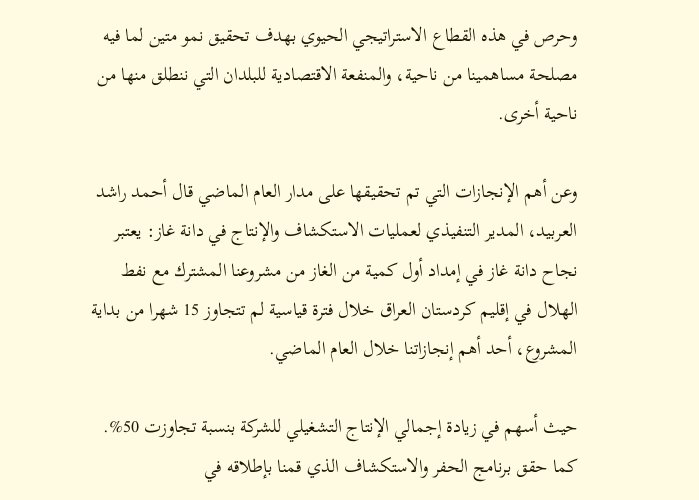وحرص في هذه القطاع الاستراتيجي الحيوي بهدف تحقيق نمو متين لما فيه مصلحة مساهمينا من ناحية، والمنفعة الاقتصادية للبلدان التي ننطلق منها من ناحية أخرى.

وعن أهم الإنجازات التي تم تحقيقها على مدار العام الماضي قال أحمد راشد العربيد، المدير التنفيذي لعمليات الاستكشاف والإنتاج في دانة غاز: يعتبر نجاح دانة غاز في إمداد أول كمية من الغاز من مشروعنا المشترك مع نفط الهلال في إقليم كردستان العراق خلال فترة قياسية لم تتجاوز 15 شهرا من بداية المشروع، أحد أهم إنجازاتنا خلال العام الماضي.

حيث أسهم في زيادة إجمالي الإنتاج التشغيلي للشركة بنسبة تجاوزت 50%. كما حقق برنامج الحفر والاستكشاف الذي قمنا بإطلاقه في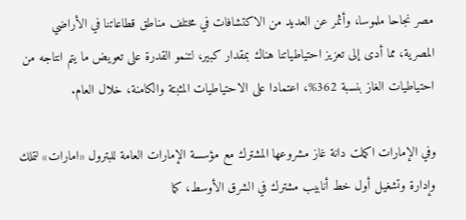مصر نجاحا ملموسا، وأثمر عن العديد من الاكتشافات في مختلف مناطق قطاعاتنا في الأراضي المصرية، مما أدى إلى تعزيز احتياطياتنا هناك بمقدار كبير، لتنمو القدرة على تعويض ما يتم انتاجه من احتياطيات الغاز بنسبة 362%، اعتمادا على الاحتياطيات المثبتة والكامنة، خلال العام.

وفي الإمارات اكملت دانة غاز مشروعها المشترك مع مؤسسة الإمارات العامة للبترول «امارات» لتملك وإدارة وتشغيل أول خط أنابيب مشترك في الشرق الأوسط، كما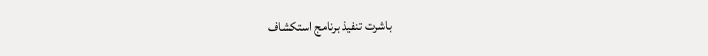باشرت تنفيذ برنامج استكشاف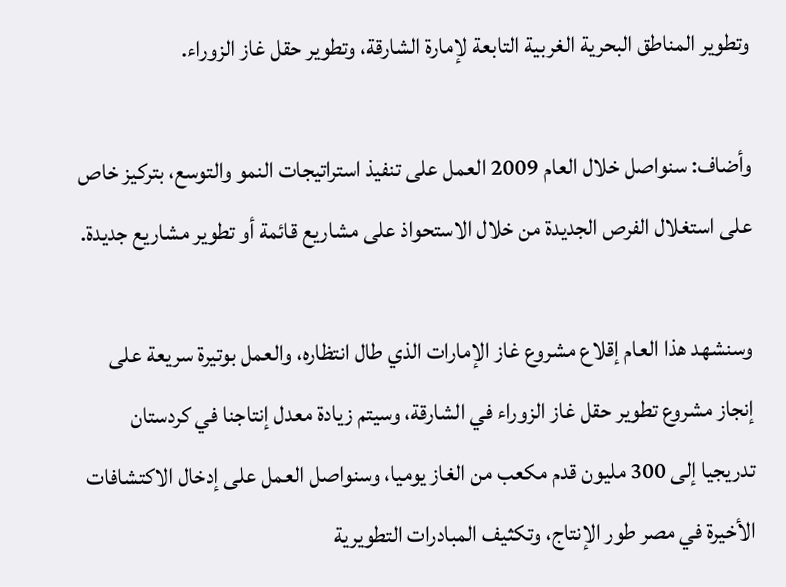وتطوير المناطق البحرية الغربية التابعة لإمارة الشارقة، وتطوير حقل غاز الزوراء.

وأضاف: سنواصل خلال العام 2009 العمل على تنفيذ استراتيجات النمو والتوسع، بتركيز خاص على استغلال الفرص الجديدة من خلال الاستحواذ على مشاريع قائمة أو تطوير مشاريع جديدة.

وسنشهد هذا العام إقلاع مشروع غاز الإمارات الذي طال انتظاره، والعمل بوتيرة سريعة على إنجاز مشروع تطوير حقل غاز الزوراء في الشارقة، وسيتم زيادة معدل إنتاجنا في كردستان تدريجيا إلى 300 مليون قدم مكعب من الغاز يوميا، وسنواصل العمل على إدخال الاكتشافات الأخيرة في مصر طور الإنتاج، وتكثيف المبادرات التطويرية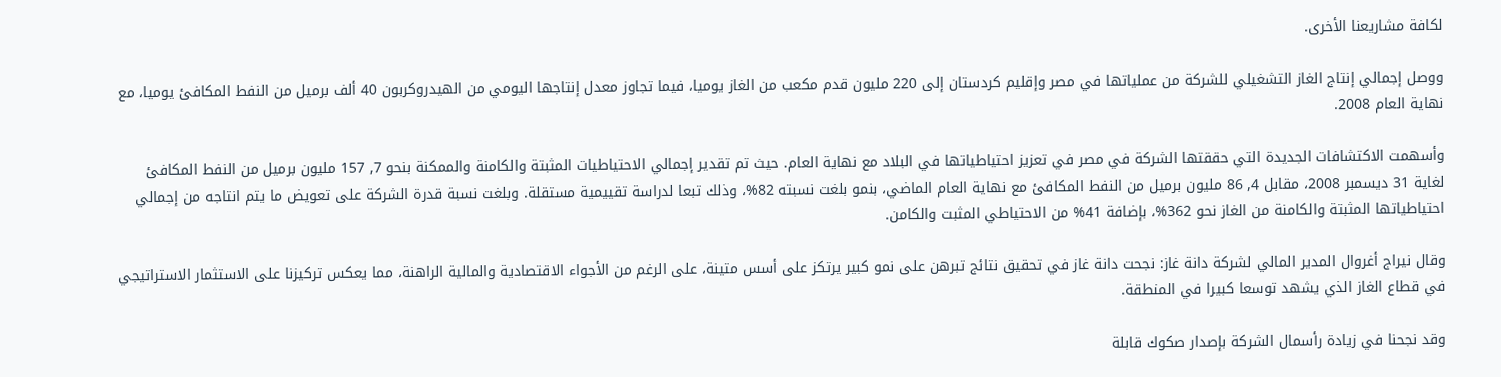لكافة مشاريعنا الأخرى.

ووصل إجمالي إنتاج الغاز التشغيلي للشركة من عملياتها في مصر وإقليم كردستان إلى 220 مليون قدم مكعب من الغاز يوميا، فيما تجاوز معدل إنتاجها اليومي من الهيدروكربون 40 ألف برميل من النفط المكافئ يوميا، مع نهاية العام 2008.

وأسهمت الاكتشافات الجديدة التي حققتها الشركة في مصر في تعزيز احتياطياتها في البلاد مع نهاية العام. حيث تم تقدير إجمالي الاحتياطيات المثبتة والكامنة والممكنة بنحو 7, 157 مليون برميل من النفط المكافئ لغاية 31 ديسمبر 2008، مقابل 4, 86 مليون برميل من النفط المكافئ مع نهاية العام الماضي، بنمو بلغت نسبته 82%، وذلك تبعا لدراسة تقييمية مستقلة. وبلغت نسبة قدرة الشركة على تعويض ما يتم انتاجه من إجمالي احتياطياتها المثبتة والكامنة من الغاز نحو 362%، بإضافة 41% من الاحتياطي المثبت والكامن.

وقال نيراج أغروال المدير المالي لشركة دانة غاز: نجحت دانة غاز في تحقيق نتائج تبرهن على نمو كبير يرتكز على أسس متينة، على الرغم من الأجواء الاقتصادية والمالية الراهنة، مما يعكس تركيزنا على الاستثمار الاستراتيجي في قطاع الغاز الذي يشهد توسعا كبيرا في المنطقة.

وقد نجحنا في زيادة رأسمال الشركة بإصدار صكوك قابلة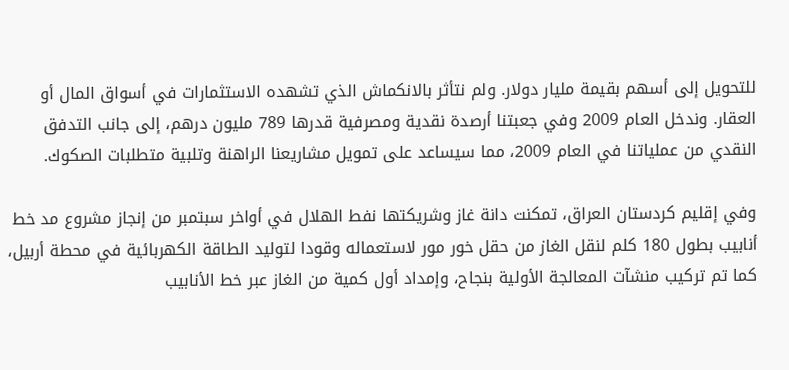للتحويل إلى أسهم بقيمة مليار دولار. ولم نتأثر بالانكماش الذي تشهده الاستثمارات في أسواق المال أو العقار. وندخل العام 2009 وفي جعبتنا أرصدة نقدية ومصرفية قدرها 789 مليون درهم، إلى جانب التدفق النقدي من عملياتنا في العام 2009، مما سيساعد على تمويل مشاريعنا الراهنة وتلبية متطلبات الصكوك.

وفي إقليم كردستان العراق، تمكنت دانة غاز وشريكتها نفط الهلال في أواخر سبتمبر من إنجاز مشروع مد خط أنابيب بطول 180 كلم لنقل الغاز من حقل خور مور لاستعماله وقودا لتوليد الطاقة الكهربائية في محطة أربيل، كما تم تركيب منشآت المعالجة الأولية بنجاح، وإمداد أول كمية من الغاز عبر خط الأنابيب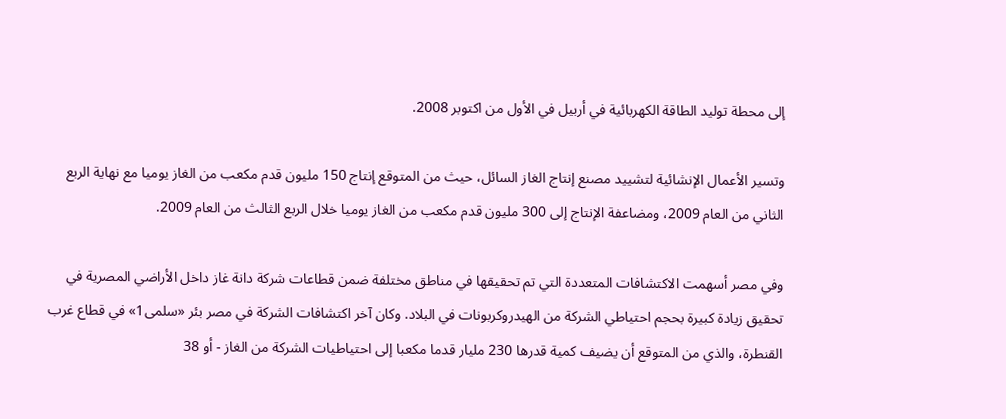إلى محطة توليد الطاقة الكهربائية في أربيل في الأول من اكتوبر 2008.

وتسير الأعمال الإنشائية لتشييد مصنع إنتاج الغاز السائل، حيث من المتوقع إنتاج 150 مليون قدم مكعب من الغاز يوميا مع نهاية الربع الثاني من العام 2009، ومضاعفة الإنتاج إلى 300 مليون قدم مكعب من الغاز يوميا خلال الربع الثالث من العام 2009.

وفي مصر أسهمت الاكتشافات المتعددة التي تم تحقيقها في مناطق مختلفة ضمن قطاعات شركة دانة غاز داخل الأراضي المصرية في تحقيق زيادة كبيرة بحجم احتياطي الشركة من الهيدروكربونات في البلاد. وكان آخر اكتشافات الشركة في مصر بئر «سلمى1» في قطاع غرب القنطرة، والذي من المتوقع أن يضيف كمية قدرها 230 مليار قدما مكعبا إلى احتياطيات الشركة من الغاز - أو 38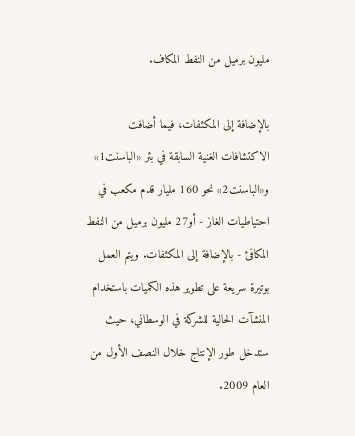مليون برميل من النفط المكاف.

بالإضافة إلى المكثفات، فيما أضافت الاكتشافات الغنية السابقة في بئر «الباسنت1» و«الباسنت2» نحو 160 مليار قدم مكعب في احتياطيات الغاز - أو27 مليون برميل من النفط المكافئ - بالإضافة إلى المكثفات. ويتم العمل بوتيرة سريعة على تطوير هذه الكميات باستخدام المنشآت الحالية للشركة في الوسطاني، حيث ستدخل طور الإنتاج خلال النصف الأول من العام 2009.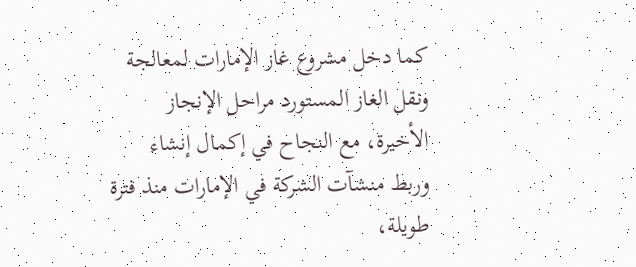كما دخل مشروع غاز الإمارات لمعالجة ونقل الغاز المستورد مراحل الإنجاز الأخيرة، مع النجاح في إكمال إنشاء وربط منشآت الشركة في الإمارات منذ فترة طويلة،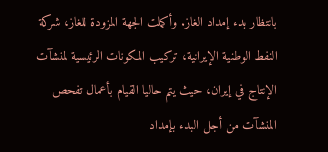بانتظار بدء إمداد الغاز. وأكملت الجهة المزودة للغاز، شركة النفط الوطنية الإيرانية، تركيب المكونات الرئيسية لمنشآت الإنتاج في إيران، حيث يتم حاليا القيام بأعمال تفحص المنشآت من أجل البدء بإمداد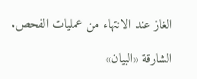الغاز عند الانتهاء من عمليات الفحص.

الشارقة «البيان»